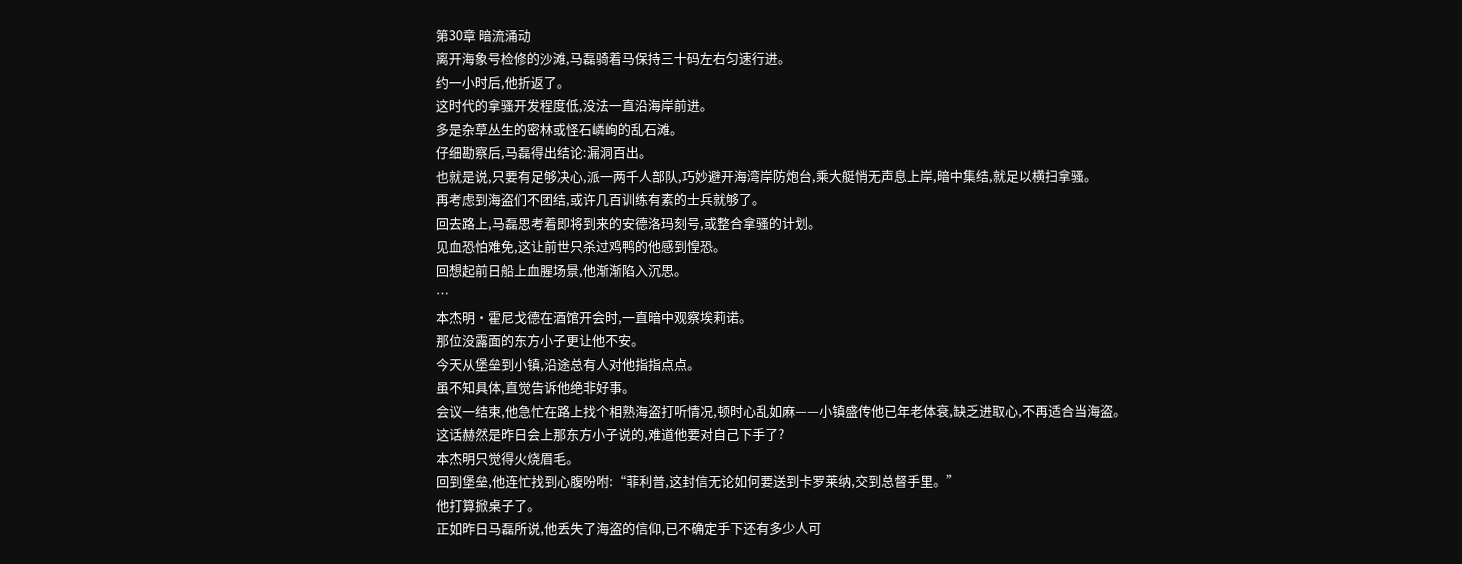第30章 暗流涌动
离开海象号检修的沙滩,马磊骑着马保持三十码左右匀速行进。
约一小时后,他折返了。
这时代的拿骚开发程度低,没法一直沿海岸前进。
多是杂草丛生的密林或怪石嶙峋的乱石滩。
仔细勘察后,马磊得出结论:漏洞百出。
也就是说,只要有足够决心,派一两千人部队,巧妙避开海湾岸防炮台,乘大艇悄无声息上岸,暗中集结,就足以横扫拿骚。
再考虑到海盗们不团结,或许几百训练有素的士兵就够了。
回去路上,马磊思考着即将到来的安德洛玛刻号,或整合拿骚的计划。
见血恐怕难免,这让前世只杀过鸡鸭的他感到惶恐。
回想起前日船上血腥场景,他渐渐陷入沉思。
…
本杰明·霍尼戈德在酒馆开会时,一直暗中观察埃莉诺。
那位没露面的东方小子更让他不安。
今天从堡垒到小镇,沿途总有人对他指指点点。
虽不知具体,直觉告诉他绝非好事。
会议一结束,他急忙在路上找个相熟海盗打听情况,顿时心乱如麻——小镇盛传他已年老体衰,缺乏进取心,不再适合当海盗。
这话赫然是昨日会上那东方小子说的,难道他要对自己下手了?
本杰明只觉得火烧眉毛。
回到堡垒,他连忙找到心腹吩咐:“菲利普,这封信无论如何要送到卡罗莱纳,交到总督手里。”
他打算掀桌子了。
正如昨日马磊所说,他丢失了海盗的信仰,已不确定手下还有多少人可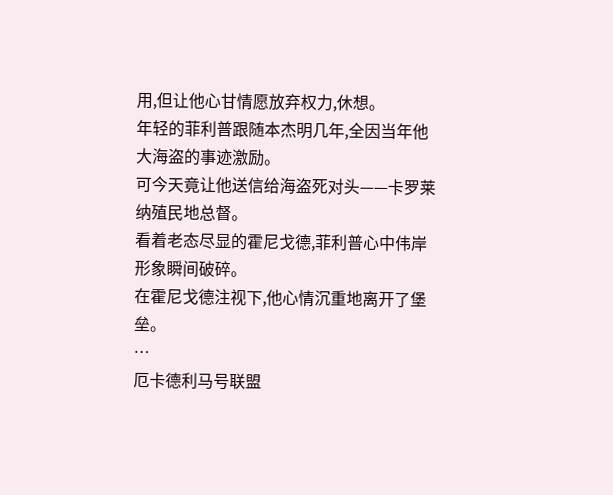用,但让他心甘情愿放弃权力,休想。
年轻的菲利普跟随本杰明几年,全因当年他大海盗的事迹激励。
可今天竟让他送信给海盗死对头——卡罗莱纳殖民地总督。
看着老态尽显的霍尼戈德,菲利普心中伟岸形象瞬间破碎。
在霍尼戈德注视下,他心情沉重地离开了堡垒。
…
厄卡德利马号联盟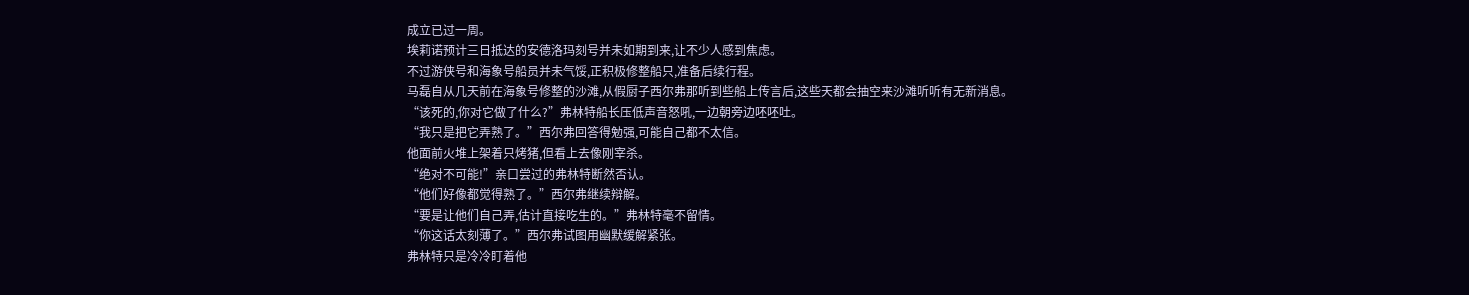成立已过一周。
埃莉诺预计三日抵达的安德洛玛刻号并未如期到来,让不少人感到焦虑。
不过游侠号和海象号船员并未气馁,正积极修整船只,准备后续行程。
马磊自从几天前在海象号修整的沙滩,从假厨子西尔弗那听到些船上传言后,这些天都会抽空来沙滩听听有无新消息。
“该死的,你对它做了什么?”弗林特船长压低声音怒吼,一边朝旁边呸呸吐。
“我只是把它弄熟了。”西尔弗回答得勉强,可能自己都不太信。
他面前火堆上架着只烤猪,但看上去像刚宰杀。
“绝对不可能!”亲口尝过的弗林特断然否认。
“他们好像都觉得熟了。”西尔弗继续辩解。
“要是让他们自己弄,估计直接吃生的。”弗林特毫不留情。
“你这话太刻薄了。”西尔弗试图用幽默缓解紧张。
弗林特只是冷冷盯着他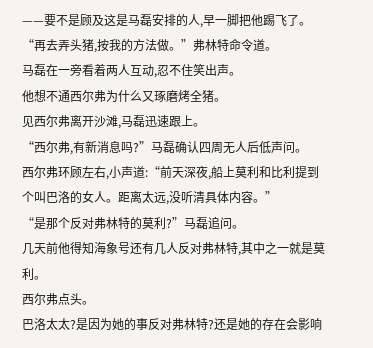——要不是顾及这是马磊安排的人,早一脚把他踢飞了。
“再去弄头猪,按我的方法做。”弗林特命令道。
马磊在一旁看着两人互动,忍不住笑出声。
他想不通西尔弗为什么又琢磨烤全猪。
见西尔弗离开沙滩,马磊迅速跟上。
“西尔弗,有新消息吗?”马磊确认四周无人后低声问。
西尔弗环顾左右,小声道:“前天深夜,船上莫利和比利提到个叫巴洛的女人。距离太远,没听清具体内容。”
“是那个反对弗林特的莫利?”马磊追问。
几天前他得知海象号还有几人反对弗林特,其中之一就是莫利。
西尔弗点头。
巴洛太太?是因为她的事反对弗林特?还是她的存在会影响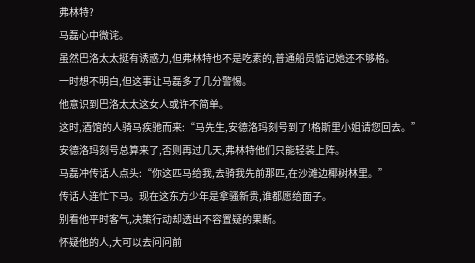弗林特?
马磊心中微诧。
虽然巴洛太太挺有诱惑力,但弗林特也不是吃素的,普通船员惦记她还不够格。
一时想不明白,但这事让马磊多了几分警惕。
他意识到巴洛太太这女人或许不简单。
这时,酒馆的人骑马疾驰而来:“马先生,安德洛玛刻号到了!格斯里小姐请您回去。”
安德洛玛刻号总算来了,否则再过几天,弗林特他们只能轻装上阵。
马磊冲传话人点头:“你这匹马给我,去骑我先前那匹,在沙滩边椰树林里。”
传话人连忙下马。现在这东方少年是拿骚新贵,谁都愿给面子。
别看他平时客气,决策行动却透出不容置疑的果断。
怀疑他的人,大可以去问问前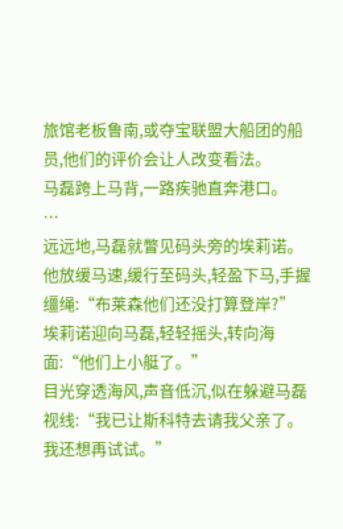旅馆老板鲁南,或夺宝联盟大船团的船员,他们的评价会让人改变看法。
马磊跨上马背,一路疾驰直奔港口。
…
远远地,马磊就瞥见码头旁的埃莉诺。
他放缓马速,缓行至码头,轻盈下马,手握缰绳:“布莱森他们还没打算登岸?”
埃莉诺迎向马磊,轻轻摇头,转向海面:“他们上小艇了。”
目光穿透海风,声音低沉,似在躲避马磊视线:“我已让斯科特去请我父亲了。我还想再试试。”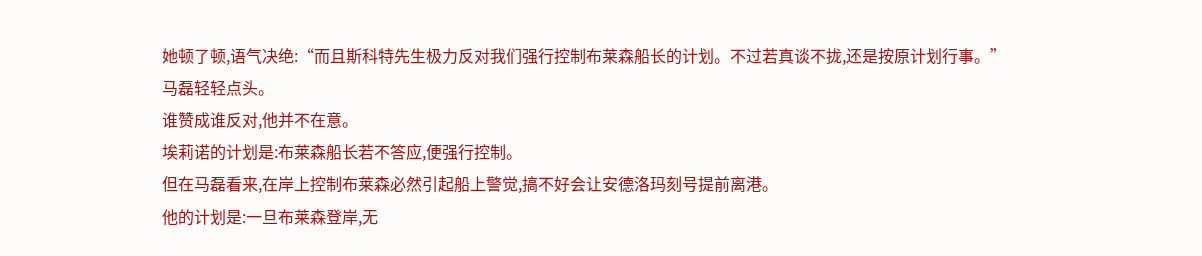她顿了顿,语气决绝:“而且斯科特先生极力反对我们强行控制布莱森船长的计划。不过若真谈不拢,还是按原计划行事。”
马磊轻轻点头。
谁赞成谁反对,他并不在意。
埃莉诺的计划是:布莱森船长若不答应,便强行控制。
但在马磊看来,在岸上控制布莱森必然引起船上警觉,搞不好会让安德洛玛刻号提前离港。
他的计划是:一旦布莱森登岸,无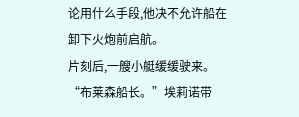论用什么手段,他决不允许船在卸下火炮前启航。
片刻后,一艘小艇缓缓驶来。
“布莱森船长。”埃莉诺带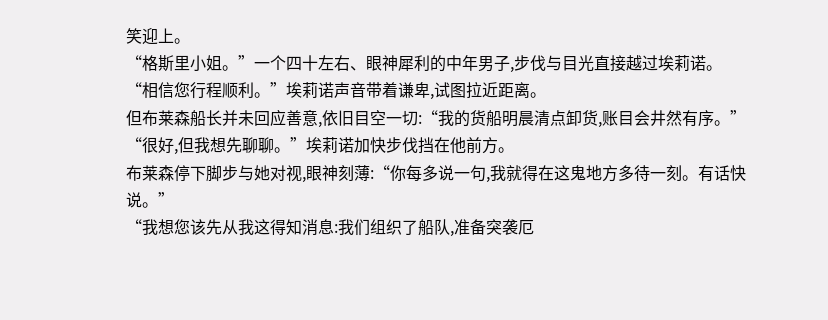笑迎上。
“格斯里小姐。”一个四十左右、眼神犀利的中年男子,步伐与目光直接越过埃莉诺。
“相信您行程顺利。”埃莉诺声音带着谦卑,试图拉近距离。
但布莱森船长并未回应善意,依旧目空一切:“我的货船明晨清点卸货,账目会井然有序。”
“很好,但我想先聊聊。”埃莉诺加快步伐挡在他前方。
布莱森停下脚步与她对视,眼神刻薄:“你每多说一句,我就得在这鬼地方多待一刻。有话快说。”
“我想您该先从我这得知消息:我们组织了船队,准备突袭厄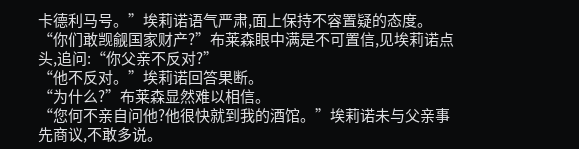卡德利马号。”埃莉诺语气严肃,面上保持不容置疑的态度。
“你们敢觊觎国家财产?”布莱森眼中满是不可置信,见埃莉诺点头,追问:“你父亲不反对?”
“他不反对。”埃莉诺回答果断。
“为什么?”布莱森显然难以相信。
“您何不亲自问他?他很快就到我的酒馆。”埃莉诺未与父亲事先商议,不敢多说。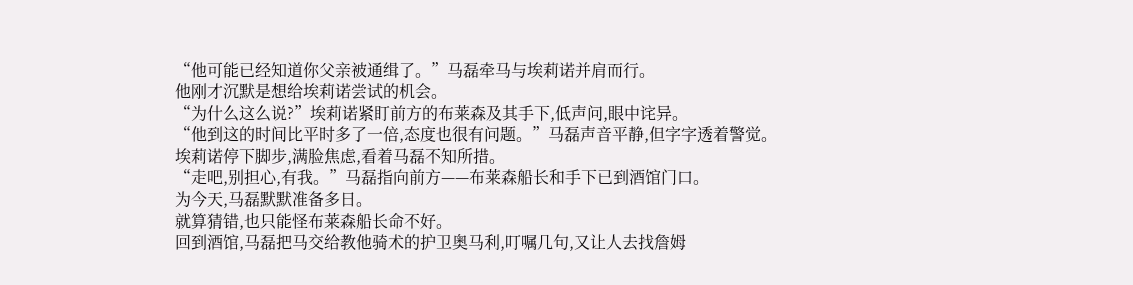“他可能已经知道你父亲被通缉了。”马磊牵马与埃莉诺并肩而行。
他刚才沉默是想给埃莉诺尝试的机会。
“为什么这么说?”埃莉诺紧盯前方的布莱森及其手下,低声问,眼中诧异。
“他到这的时间比平时多了一倍,态度也很有问题。”马磊声音平静,但字字透着警觉。
埃莉诺停下脚步,满脸焦虑,看着马磊不知所措。
“走吧,别担心,有我。”马磊指向前方——布莱森船长和手下已到酒馆门口。
为今天,马磊默默准备多日。
就算猜错,也只能怪布莱森船长命不好。
回到酒馆,马磊把马交给教他骑术的护卫奥马利,叮嘱几句,又让人去找詹姆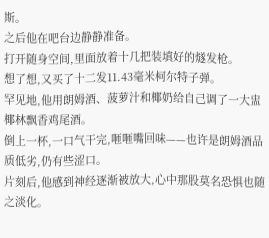斯。
之后他在吧台边静静准备。
打开随身空间,里面放着十几把装填好的燧发枪。
想了想,又买了十二发11.43毫米柯尔特子弹。
罕见地,他用朗姆酒、菠萝汁和椰奶给自己调了一大盅椰林飘香鸡尾酒。
倒上一杯,一口气干完,咂咂嘴回味——也许是朗姆酒品质低劣,仍有些涩口。
片刻后,他感到神经逐渐被放大,心中那股莫名恐惧也随之淡化。